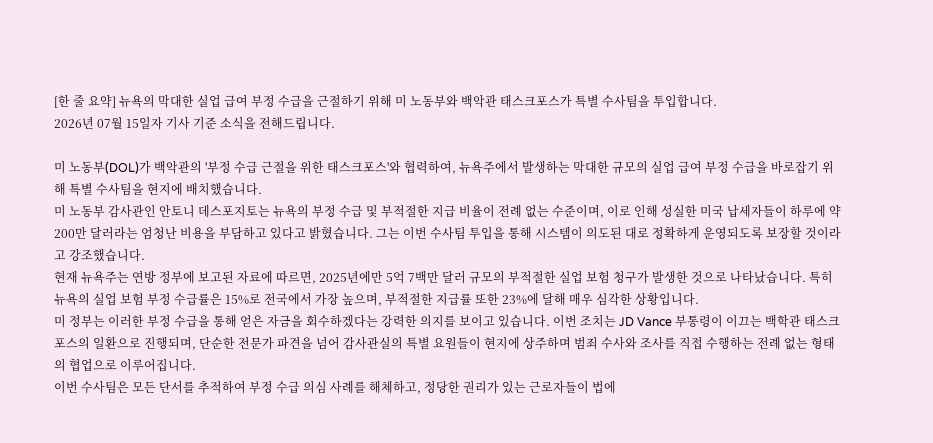[한 줄 요약] 뉴욕의 막대한 실업 급여 부정 수급을 근절하기 위해 미 노동부와 백악관 태스크포스가 특별 수사팀을 투입합니다.
2026년 07월 15일자 기사 기준 소식을 전해드립니다.

미 노동부(DOL)가 백악관의 '부정 수급 근절을 위한 태스크포스'와 협력하여, 뉴욕주에서 발생하는 막대한 규모의 실업 급여 부정 수급을 바로잡기 위해 특별 수사팀을 현지에 배치했습니다.
미 노동부 감사관인 안토니 데스포지토는 뉴욕의 부정 수급 및 부적절한 지급 비율이 전례 없는 수준이며, 이로 인해 성실한 미국 납세자들이 하루에 약 200만 달러라는 엄청난 비용을 부담하고 있다고 밝혔습니다. 그는 이번 수사팀 투입을 통해 시스템이 의도된 대로 정확하게 운영되도록 보장할 것이라고 강조했습니다.
현재 뉴욕주는 연방 정부에 보고된 자료에 따르면, 2025년에만 5억 7백만 달러 규모의 부적절한 실업 보험 청구가 발생한 것으로 나타났습니다. 특히 뉴욕의 실업 보험 부정 수급률은 15%로 전국에서 가장 높으며, 부적절한 지급률 또한 23%에 달해 매우 심각한 상황입니다.
미 정부는 이러한 부정 수급을 통해 얻은 자금을 회수하겠다는 강력한 의지를 보이고 있습니다. 이번 조치는 JD Vance 부통령이 이끄는 백학관 태스크포스의 일환으로 진행되며, 단순한 전문가 파견을 넘어 감사관실의 특별 요원들이 현지에 상주하며 범죄 수사와 조사를 직접 수행하는 전례 없는 형태의 협업으로 이루어집니다.
이번 수사팀은 모든 단서를 추적하여 부정 수급 의심 사례를 해체하고, 정당한 권리가 있는 근로자들이 법에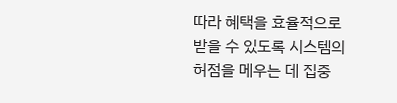따라 혜택을 효율적으로 받을 수 있도록 시스템의 허점을 메우는 데 집중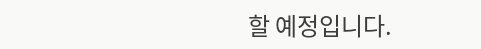할 예정입니다.